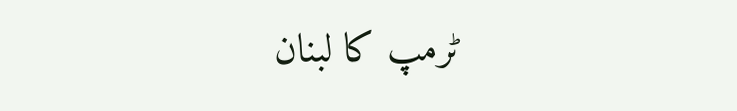ٹرمپ کا لبنان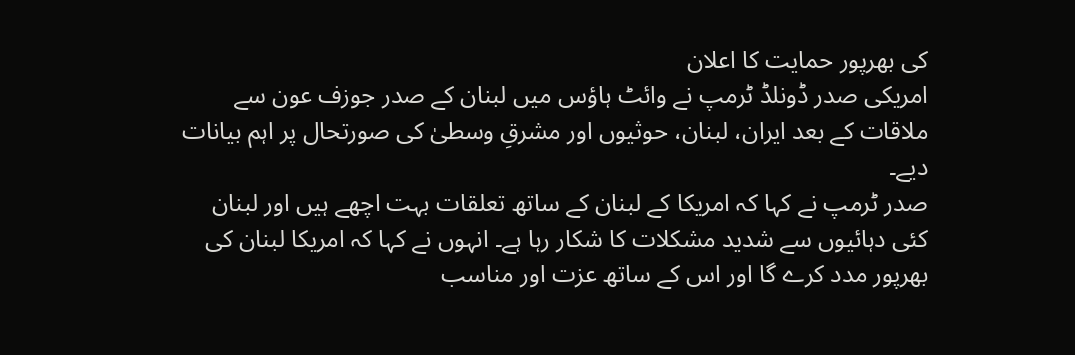کی بھرپور حمایت کا اعلان
امریکی صدر ڈونلڈ ٹرمپ نے وائٹ ہاؤس میں لبنان کے صدر جوزف عون سے ملاقات کے بعد ایران، لبنان، حوثیوں اور مشرقِ وسطیٰ کی صورتحال پر اہم بیانات دیے۔
صدر ٹرمپ نے کہا کہ امریکا کے لبنان کے ساتھ تعلقات بہت اچھے ہیں اور لبنان کئی دہائیوں سے شدید مشکلات کا شکار رہا ہے۔ انہوں نے کہا کہ امریکا لبنان کی بھرپور مدد کرے گا اور اس کے ساتھ عزت اور مناسب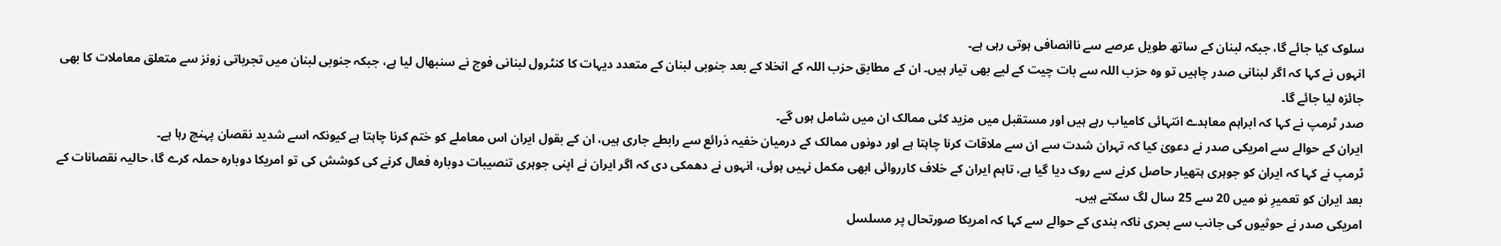سلوک کیا جائے گا، جبکہ لبنان کے ساتھ طویل عرصے سے ناانصافی ہوتی رہی ہے۔
انہوں نے کہا کہ اگر لبنانی صدر چاہیں تو وہ حزب اللہ سے بات چیت کے لیے بھی تیار ہیں۔ ان کے مطابق حزب اللہ کے انخلا کے بعد جنوبی لبنان کے متعدد دیہات کا کنٹرول لبنانی فوج نے سنبھال لیا ہے، جبکہ جنوبی لبنان میں تجرباتی زونز سے متعلق معاملات کا بھی جائزہ لیا جائے گا۔
صدر ٹرمپ نے کہا کہ ابراہم معاہدے انتہائی کامیاب رہے ہیں اور مستقبل میں مزید کئی ممالک ان میں شامل ہوں گے۔
ایران کے حوالے سے امریکی صدر نے دعویٰ کیا کہ تہران شدت سے ان سے ملاقات کرنا چاہتا ہے اور دونوں ممالک کے درمیان خفیہ ذرائع سے رابطے جاری ہیں، ان کے بقول ایران اس معاملے کو ختم کرنا چاہتا ہے کیونکہ اسے شدید نقصان پہنچ رہا ہے۔
ٹرمپ نے کہا کہ ایران کو جوہری ہتھیار حاصل کرنے سے روک دیا گیا ہے، تاہم ایران کے خلاف کارروائی ابھی مکمل نہیں ہوئی، انہوں نے دھمکی دی کہ اگر ایران نے اپنی جوہری تنصیبات دوبارہ فعال کرنے کی کوشش کی تو امریکا دوبارہ حملہ کرے گا، حالیہ نقصانات کے بعد ایران کو تعمیرِ نو میں 20 سے 25 سال لگ سکتے ہیں۔
امریکی صدر نے حوثیوں کی جانب سے بحری ناکہ بندی کے حوالے سے کہا کہ امریکا صورتحال پر مسلسل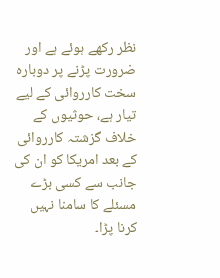نظر رکھے ہوئے ہے اور ضرورت پڑنے پر دوبارہ سخت کارروائی کے لیے تیار ہے، حوثیوں کے خلاف گزشتہ کارروائی کے بعد امریکا کو ان کی جانب سے کسی بڑے مسئلے کا سامنا نہیں کرنا پڑا۔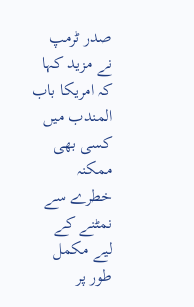صدر ٹرمپ نے مزید کہا کہ امریکا باب المندب میں کسی بھی ممکنہ خطرے سے نمٹنے کے لیے مکمل طور پر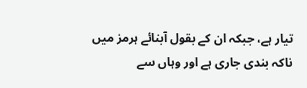تیار ہے، جبکہ ان کے بقول آبنائے ہرمز میں ناکہ بندی جاری ہے اور وہاں سے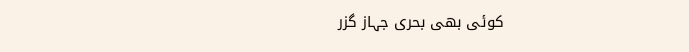کوئی بھی بحری جہاز گزر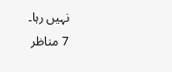نہیں رہا۔
7 مناظر